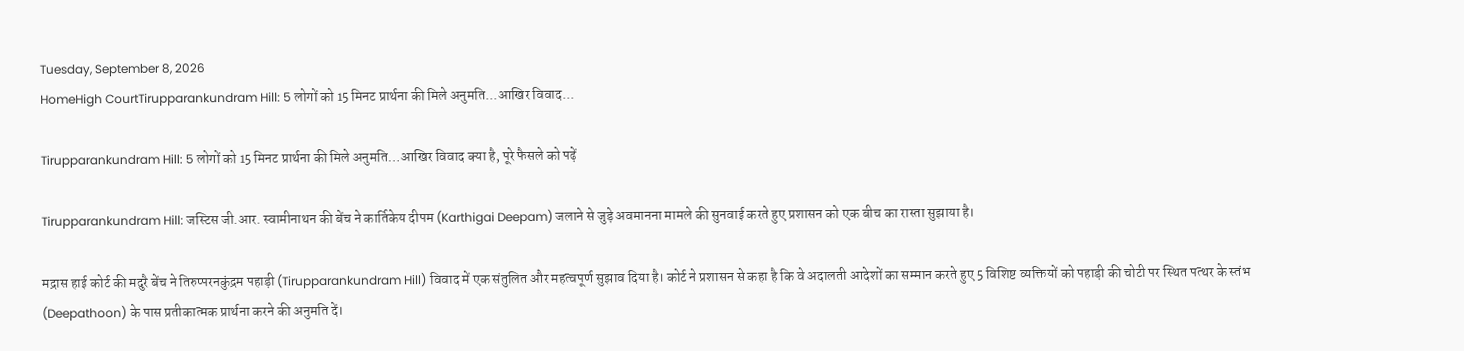Tuesday, September 8, 2026
HomeHigh CourtTirupparankundram Hill: 5 लोगों को 15 मिनट प्रार्थना की मिले अनुमति...आखिर विवाद...

Tirupparankundram Hill: 5 लोगों को 15 मिनट प्रार्थना की मिले अनुमति…आखिर विवाद क्या है, पूरे फैसले को पढ़ें

Tirupparankundram Hill: जस्टिस जी.आर. स्वामीनाथन की बेंच ने कार्तिकेय दीपम (Karthigai Deepam) जलाने से जुड़े अवमानना मामले की सुनवाई करते हुए प्रशासन को एक बीच का रास्ता सुझाया है।

मद्रास हाई कोर्ट की मदुरै बेंच ने तिरुप्परनकुंद्रम पहाड़ी (Tirupparankundram Hill) विवाद में एक संतुलित और महत्वपूर्ण सुझाव दिया है। कोर्ट ने प्रशासन से कहा है कि वे अदालती आदेशों का सम्मान करते हुए 5 विशिष्ट व्यक्तियों को पहाड़ी की चोटी पर स्थित पत्थर के स्तंभ (Deepathoon) के पास प्रतीकात्मक प्रार्थना करने की अनुमति दें।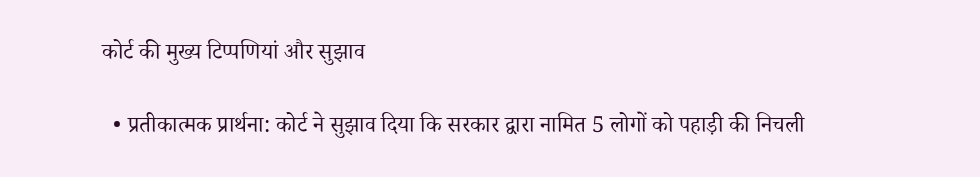कोर्ट की मुख्य टिप्पणियां और सुझाव

  • प्रतीकात्मक प्रार्थना: कोर्ट ने सुझाव दिया कि सरकार द्वारा नामित 5 लोगों को पहाड़ी की निचली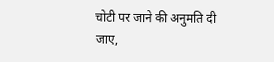चोटी पर जाने की अनुमति दी जाए,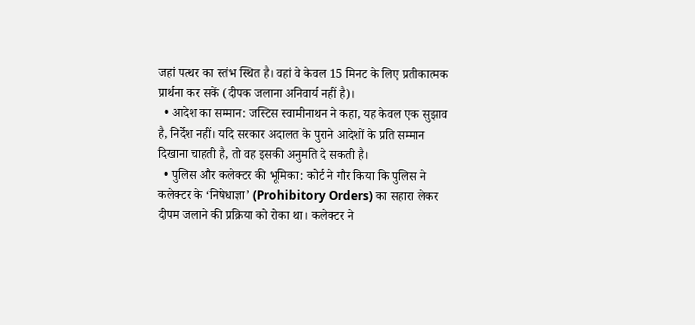जहां पत्थर का स्तंभ स्थित है। वहां वे केवल 15 मिनट के लिए प्रतीकात्मक प्रार्थना कर सकें (दीपक जलाना अनिवार्य नहीं है)।
  • आदेश का सम्मान: जस्टिस स्वामीनाथन ने कहा, यह केवल एक सुझाव है, निर्देश नहीं। यदि सरकार अदालत के पुराने आदेशों के प्रति सम्मान दिखाना चाहती है, तो वह इसकी अनुमति दे सकती है।
  • पुलिस और कलेक्टर की भूमिका: कोर्ट ने गौर किया कि पुलिस ने कलेक्टर के ‘निषेधाज्ञा’ (Prohibitory Orders) का सहारा लेकर दीपम जलाने की प्रक्रिया को रोका था। कलेक्टर ने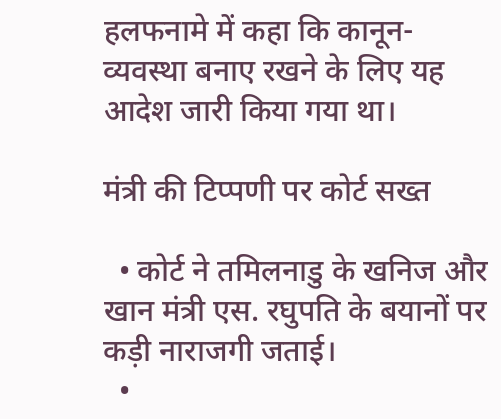हलफनामे में कहा कि कानून-व्यवस्था बनाए रखने के लिए यह आदेश जारी किया गया था।

मंत्री की टिप्पणी पर कोर्ट सख्त

  • कोर्ट ने तमिलनाडु के खनिज और खान मंत्री एस. रघुपति के बयानों पर कड़ी नाराजगी जताई।
  •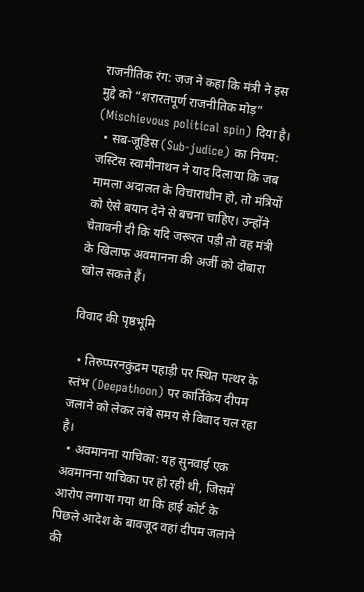राजनीतिक रंग: जज ने कहा कि मंत्री ने इस मुद्दे को “शरारतपूर्ण राजनीतिक मोड़” (Mischievous political spin) दिया है।
  • सब-जूडिस (Sub-judice) का नियम: जस्टिस स्वामीनाथन ने याद दिलाया कि जब मामला अदालत के विचाराधीन हो, तो मंत्रियों को ऐसे बयान देने से बचना चाहिए। उन्होंने चेतावनी दी कि यदि जरूरत पड़ी तो वह मंत्री के खिलाफ अवमानना की अर्जी को दोबारा खोल सकते हैं।

विवाद की पृष्ठभूमि

  • तिरुप्परनकुंद्रम पहाड़ी पर स्थित पत्थर के स्तंभ (Deepathoon) पर कार्तिकेय दीपम जलाने को लेकर लंबे समय से विवाद चल रहा है।
  • अवमानना याचिका: यह सुनवाई एक अवमानना याचिका पर हो रही थी, जिसमें आरोप लगाया गया था कि हाई कोर्ट के पिछले आदेश के बावजूद वहां दीपम जलाने की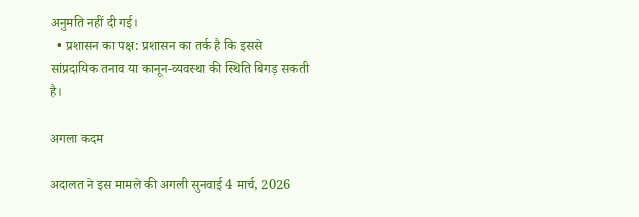अनुमति नहीं दी गई।
  • प्रशासन का पक्ष: प्रशासन का तर्क है कि इससे सांप्रदायिक तनाव या कानून-व्यवस्था की स्थिति बिगड़ सकती है।

अगला कदम

अदालत ने इस मामले की अगली सुनवाई 4 मार्च, 2026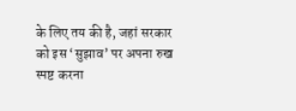के लिए तय की है, जहां सरकार को इस ‘सुझाव’ पर अपना रुख स्पष्ट करना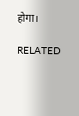होगा।

RELATED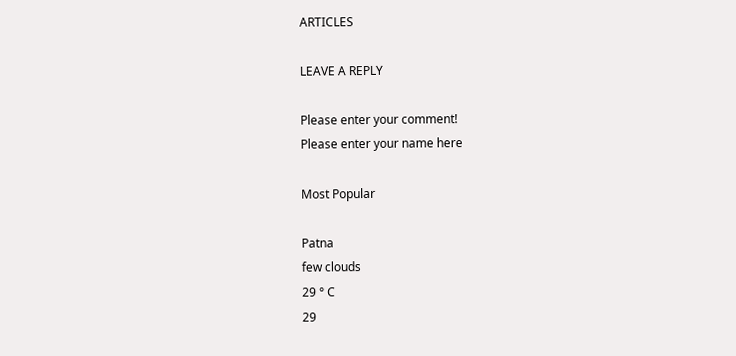ARTICLES

LEAVE A REPLY

Please enter your comment!
Please enter your name here

Most Popular

Patna
few clouds
29 ° C
29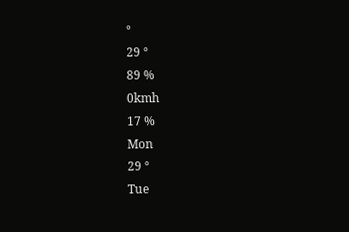°
29 °
89 %
0kmh
17 %
Mon
29 °
Tue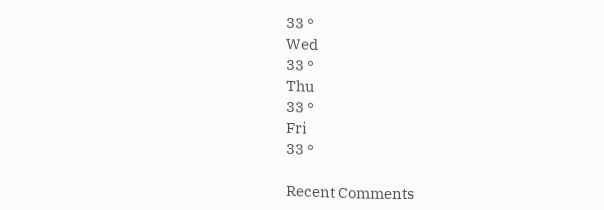33 °
Wed
33 °
Thu
33 °
Fri
33 °

Recent Comments